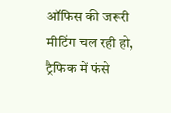ऑफिस की जरूरी मीटिंग चल रही हो, ट्रैफिक में फंसे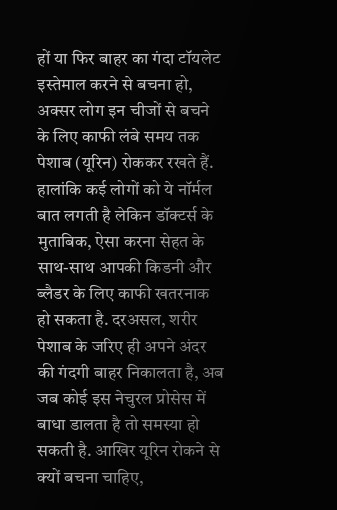हों या फिर बाहर का गंदा टॉयलेट इस्तेमाल करने से बचना हो, अक्सर लोग इन चीजों से बचने के लिए काफी लंबे समय तक पेशाब (यूरिन) रोककर रखते हैं. हालांकि कई लोगों को ये नॉर्मल बात लगती है लेकिन डॉक्टर्स के मुताबिक, ऐसा करना सेहत के साथ-साथ आपकी किडनी और ब्लैडर के लिए काफी खतरनाक हो सकता है. दरअसल, शरीर पेशाब के जरिए ही अपने अंदर की गंदगी बाहर निकालता है, अब जब कोई इस नेचुरल प्रोसेस में बाधा डालता है तो समस्या हो सकती है. आखिर यूरिन रोकने से क्यों बचना चाहिए,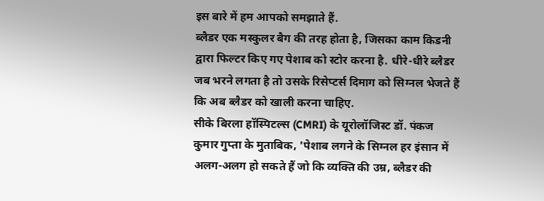इस बारे में हम आपको समझाते हैं.
ब्लैडर एक मस्कुलर बैग की तरह होता है, जिसका काम किडनी द्वारा फिल्टर किए गए पेशाब को स्टोर करना है. धीरे-धीरे ब्लैडर जब भरने लगता है तो उसके रिसेप्टर्स दिमाग को सिग्नल भेजते हैं कि अब ब्लैडर को खाली करना चाहिए.
सीके बिरला हॉस्पिटल्स (CMRI) के यूरोलॉजिस्ट डॉ. पंकज कुमार गुप्ता के मुताबिक, 'पेशाब लगने के सिग्नल हर इंसान में अलग-अलग हो सकते हैं जो कि व्यक्ति की उम्र, ब्लैडर की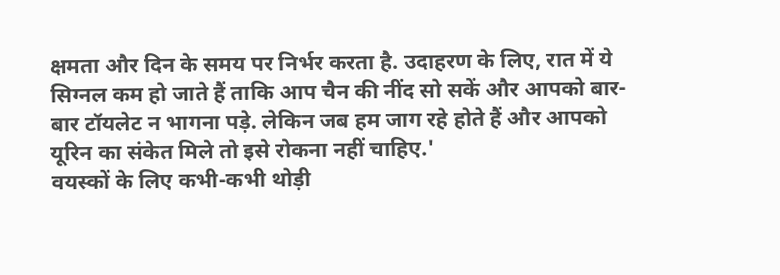क्षमता और दिन के समय पर निर्भर करता है. उदाहरण के लिए, रात में ये सिग्नल कम हो जाते हैं ताकि आप चैन की नींद सो सकें और आपको बार-बार टॉयलेट न भागना पड़े. लेकिन जब हम जाग रहे होते हैं और आपको यूरिन का संकेत मिले तो इसे रोकना नहीं चाहिए.'
वयस्कों के लिए कभी-कभी थोड़ी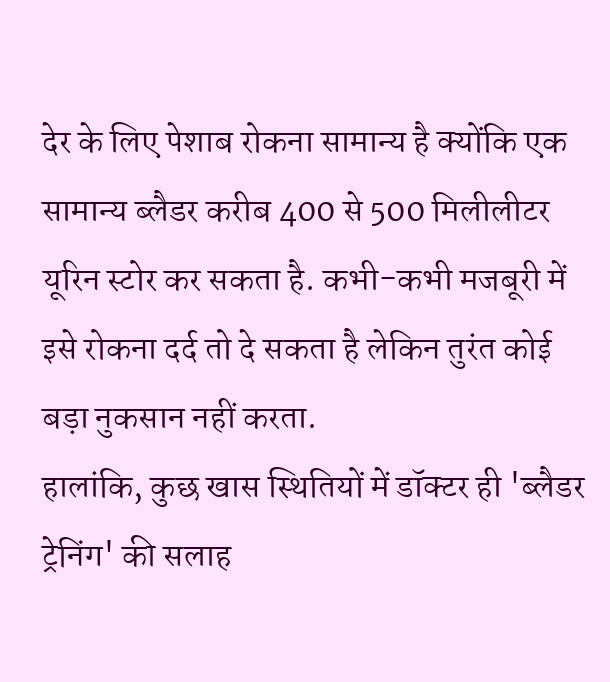देर के लिए पेशाब रोकना सामान्य है क्योंकि एक सामान्य ब्लैडर करीब 400 से 500 मिलीलीटर यूरिन स्टोर कर सकता है. कभी-कभी मजबूरी में इसे रोकना दर्द तो दे सकता है लेकिन तुरंत कोई बड़ा नुकसान नहीं करता.
हालांकि, कुछ खास स्थितियों में डॉक्टर ही 'ब्लैडर ट्रेनिंग' की सलाह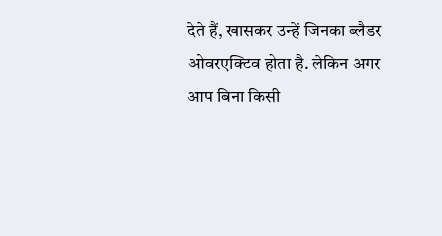देते हैं, खासकर उन्हें जिनका ब्लैडर ओवरएक्टिव होता है. लेकिन अगर आप बिना किसी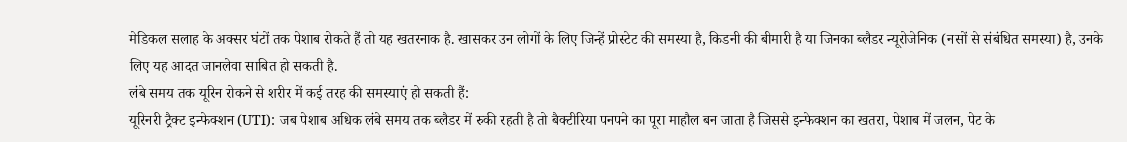मेडिकल सलाह के अक्सर घंटों तक पेशाब रोकते हैं तो यह खतरनाक है. खासकर उन लोगों के लिए जिन्हें प्रोस्टेट की समस्या है, किडनी की बीमारी है या जिनका ब्लैडर न्यूरोजेनिक (नसों से संबंधित समस्या) है, उनके लिए यह आदत जानलेवा साबित हो सकती है.
लंबे समय तक यूरिन रोकने से शरीर में कई तरह की समस्याएं हो सकती हैं:
यूरिनरी ट्रैक्ट इन्फेक्शन (UTI): जब पेशाब अधिक लंबे समय तक ब्लैडर में रुकी रहती है तो बैक्टीरिया पनपने का पूरा माहौल बन जाता है जिससे इन्फेक्शन का खतरा, पेशाब में जलन, पेट के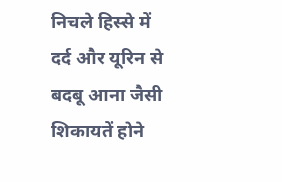निचले हिस्से में दर्द और यूरिन से बदबू आना जैसी शिकायतें होने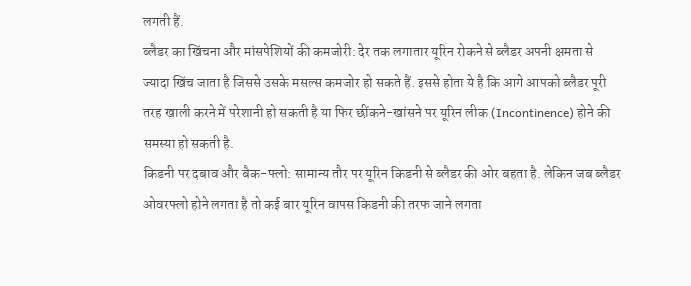लगती हैं.
ब्लैडर का खिंचना और मांसपेशियों की कमजोरी: देर तक लगातार यूरिन रोकने से ब्लैडर अपनी क्षमता से ज्यादा खिंच जाता है जिससे उसके मसल्स कमजोर हो सकते हैं. इससे होता ये है कि आगे आपको ब्लैडर पूरी तरह खाली करने में परेशानी हो सकती है या फिर छींकने-खांसने पर यूरिन लीक (Incontinence) होने की समस्या हो सकती है.
किडनी पर दबाव और बैक-फ्लो: सामान्य तौर पर यूरिन किडनी से ब्लैडर की ओर बहता है. लेकिन जब ब्लैडर ओवरफ्लो होने लगता है तो कई बार यूरिन वापस किडनी की तरफ जाने लगता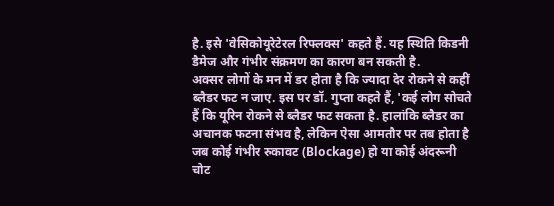है. इसे 'वेसिकोयूरेटेरल रिफ्लक्स' कहते हैं. यह स्थिति किडनी डैमेज और गंभीर संक्रमण का कारण बन सकती है.
अक्सर लोगों के मन में डर होता है कि ज्यादा देर रोकने से कहीं ब्लैडर फट न जाए. इस पर डॉ. गुप्ता कहते हैं, 'कई लोग सोचते हैं कि यूरिन रोकने से ब्लैडर फट सकता है. हालांकि ब्लैडर का अचानक फटना संभव है, लेकिन ऐसा आमतौर पर तब होता है जब कोई गंभीर रुकावट (Blockage) हो या कोई अंदरूनी चोट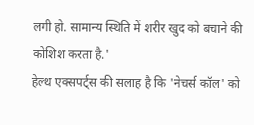लगी हो. सामान्य स्थिति में शरीर खुद को बचाने की कोशिश करता है.'
हेल्थ एक्सपर्ट्स की सलाह है कि 'नेचर्स कॉल' को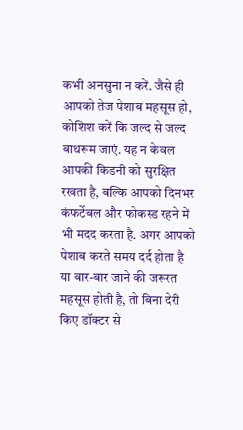कभी अनसुना न करें. जैसे ही आपको तेज पेशाब महसूस हो, कोशिश करें कि जल्द से जल्द बाथरूम जाएं. यह न केवल आपकी किडनी को सुरक्षित रखता है, बल्कि आपको दिनभर कंफर्टेबल और फोकस्ड रहने में भी मदद करता है. अगर आपको पेशाब करते समय दर्द होता है या बार-बार जाने की जरूरत महसूस होती है, तो बिना देरी किए डॉक्टर से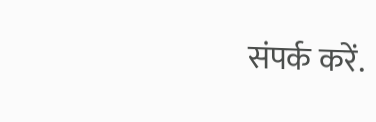संपर्क करें.